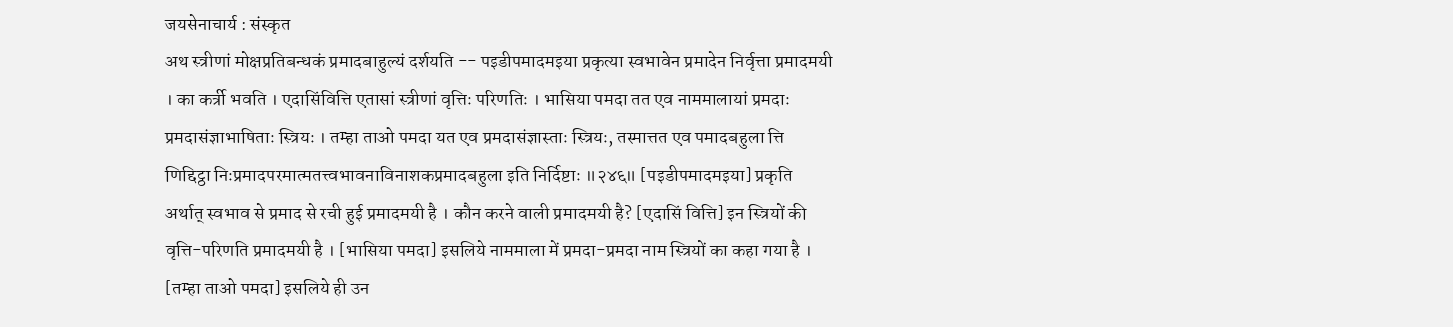जयसेनाचार्य : संस्कृत
अथ स्त्रीणां मोक्षप्रतिबन्धकं प्रमादबाहुल्यं दर्शयति -- पइडीपमादमइया प्रकृत्या स्वभावेन प्रमादेन निर्वृत्ता प्रमादमयी । का कर्त्री भवति । एदासिंवित्ति एतासां स्त्रीणां वृत्तिः परिणतिः । भासिया पमदा तत एव नाममालायां प्रमदाः प्रमदासंज्ञाभाषिताः स्त्रियः । तम्हा ताओ पमदा यत एव प्रमदासंज्ञास्ताः स्त्रियः, तस्मात्तत एव पमादबहुला त्ति णिद्दिट्ठा निःप्रमादपरमात्मतत्त्वभावनाविनाशकप्रमादबहुला इति निर्दिष्टाः ॥२४६॥ [पइडीपमादमइया] प्रकृति अर्थात् स्वभाव से प्रमाद से रची हुई प्रमादमयी है । कौन करने वाली प्रमादमयी है? [एदासिं वित्ति] इन स्त्रियों की वृत्ति-परिणति प्रमादमयी है । [भासिया पमदा] इसलिये नाममाला में प्रमदा-प्रमदा नाम स्त्रियों का कहा गया है । [तम्हा ताओ पमदा] इसलिये ही उन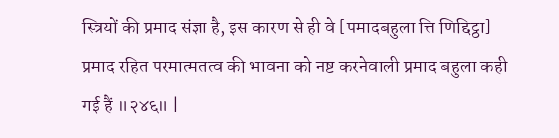स्त्रियों की प्रमाद संज्ञा है, इस कारण से ही वे [पमादबहुला त्ति णिद्दिट्ठा] प्रमाद रहित परमात्मतत्व की भावना को नष्ट करनेवाली प्रमाद बहुला कही गई हैं ॥२४६॥ |